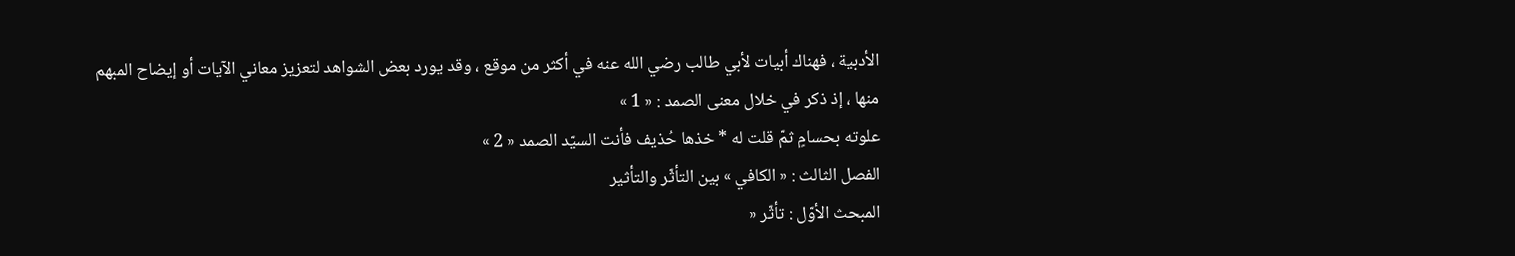الأدبية ، فهناك أبيات لأبي طالب رضي الله عنه في أكثر من موقع ، وقد يورد بعض الشواهد لتعزيز معاني الآيات أو إيضاح المبهم منها ، إذ ذكر في خلال معنى الصمد : « 1 »
علوته بحسامٍ ثمّ قلت له * خذها حُذيف فأنت السيّد الصمد « 2 »
الفصل الثالث : « الكافي » بين التأثّر والتأثير
المبحث الأوّل : تأثّر «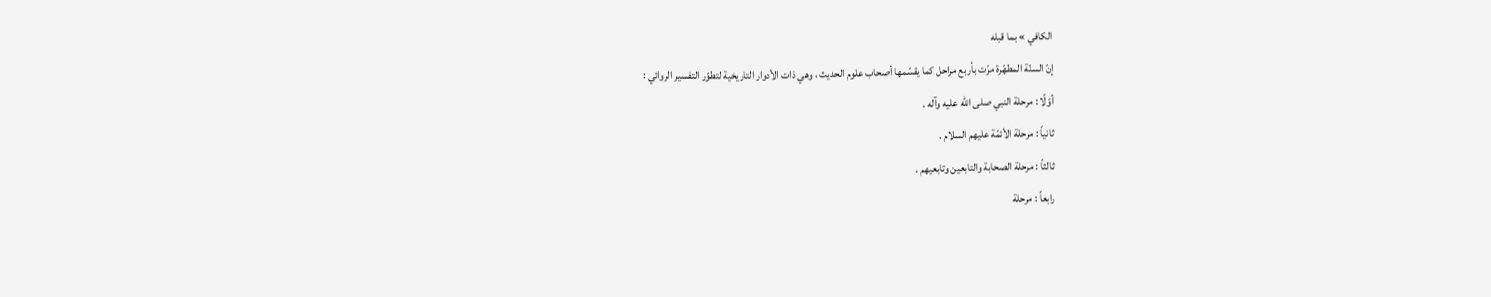الكافي » بما قبله
إنّ السنّة المطهّرة مرّت بأربع مراحل كما يقسّمها أصحاب علوم الحديث ، وهي ذات الأدوار التاريخية لتطوّر التفسير الروائي :
أوّلًا : مرحلة النبي صلى الله عليه وآله .
ثانياً : مرحلة الأئمّة عليهم السلام .
ثالثاً : مرحلة الصحابة والتابعين وتابعيهم .
رابعاً : مرحلة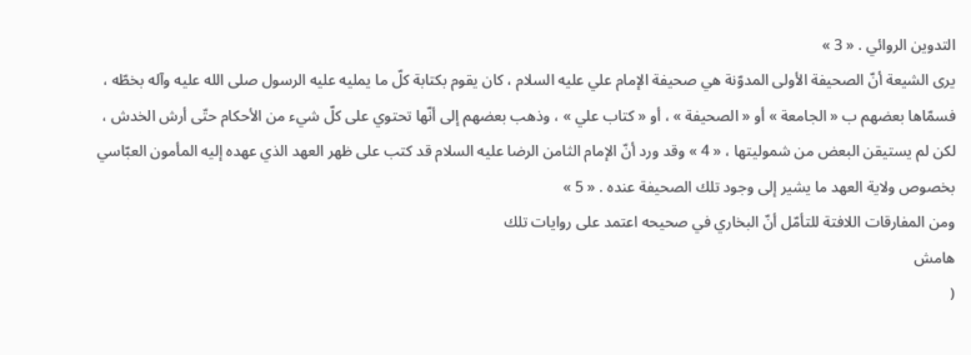التدوين الروائي . « 3 »
يرى الشيعة أنّ الصحيفة الأولى المدوّنة هي صحيفة الإمام علي عليه السلام ، كان يقوم بكتابة كلّ ما يمليه عليه الرسول صلى الله عليه وآله بخطّه ، فسمّاها بعضهم ب « الجامعة » أو « الصحيفة » ، أو « كتاب علي » ، وذهب بعضهم إلى أنّها تحتوي على كلّ شيء من الأحكام حتّى أرش الخدش ، لكن لم يستيقن البعض من شموليتها ، « 4 » وقد ورد أنّ الإمام الثامن الرضا عليه السلام قد كتب على ظهر العهد الذي عهده إليه المأمون العبّاسي بخصوص ولاية العهد ما يشير إلى وجود تلك الصحيفة عنده . « 5 »
ومن المفارقات اللافتة للتأمّل أنّ البخاري في صحيحه اعتمد على روايات تلك
هامش
(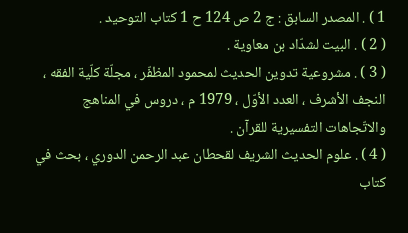1 ) . المصدر السابق : ج 2 ص 124 ح 1 كتاب التوحيد .
( 2 ) . البيت لشدّاد بن معاوية .
( 3 ) . مشروعية تدوين الحديث لمحمود المظفّر ، مجلّة كلّية الفقه ، النجف الأشرف ، العدد الأوّل ، 1979 م ، دروس في المناهج والاتّجاهات التفسيرية للقرآن .
( 4 ) . علوم الحديث الشريف لقحطان عبد الرحمن الدوري ، بحث في كتاب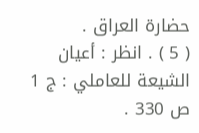حضارة العراق .
( 5 ) . انظر : أعيان الشيعة للعاملي : ج 1 ص 330 .